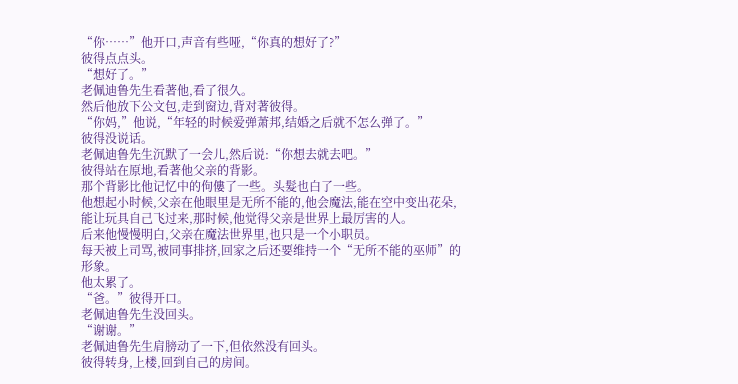“你……”他开口,声音有些哑,“你真的想好了?”
彼得点点头。
“想好了。”
老佩迪鲁先生看著他,看了很久。
然后他放下公文包,走到窗边,背对著彼得。
“你妈,”他说,“年轻的时候爱弹萧邦,结婚之后就不怎么弹了。”
彼得没说话。
老佩迪鲁先生沉默了一会儿,然后说:“你想去就去吧。”
彼得站在原地,看著他父亲的背影。
那个背影比他记忆中的佝僂了一些。头髮也白了一些。
他想起小时候,父亲在他眼里是无所不能的,他会魔法,能在空中变出花朵,能让玩具自己飞过来,那时候,他觉得父亲是世界上最厉害的人。
后来他慢慢明白,父亲在魔法世界里,也只是一个小职员。
每天被上司骂,被同事排挤,回家之后还要维持一个“无所不能的巫师”的形象。
他太累了。
“爸。”彼得开口。
老佩迪鲁先生没回头。
“谢谢。”
老佩迪鲁先生肩膀动了一下,但依然没有回头。
彼得转身,上楼,回到自己的房间。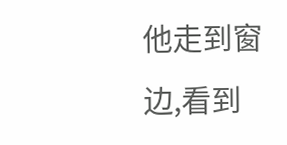他走到窗边,看到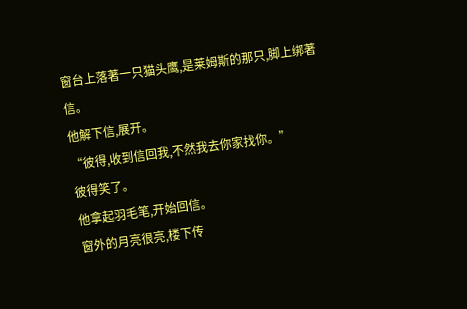窗台上落著一只猫头鹰,是莱姆斯的那只,脚上绑著信。
他解下信,展开。
“彼得,收到信回我,不然我去你家找你。”
彼得笑了。
他拿起羽毛笔,开始回信。
窗外的月亮很亮,楼下传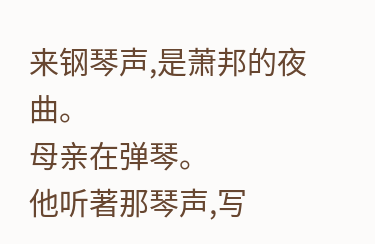来钢琴声,是萧邦的夜曲。
母亲在弹琴。
他听著那琴声,写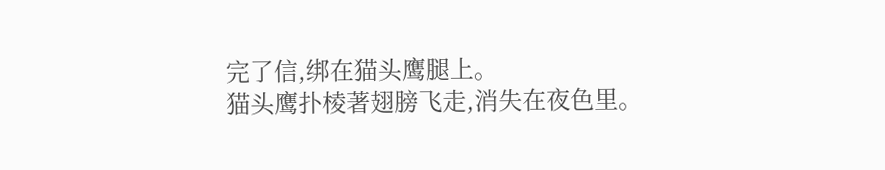完了信,绑在猫头鹰腿上。
猫头鹰扑棱著翅膀飞走,消失在夜色里。